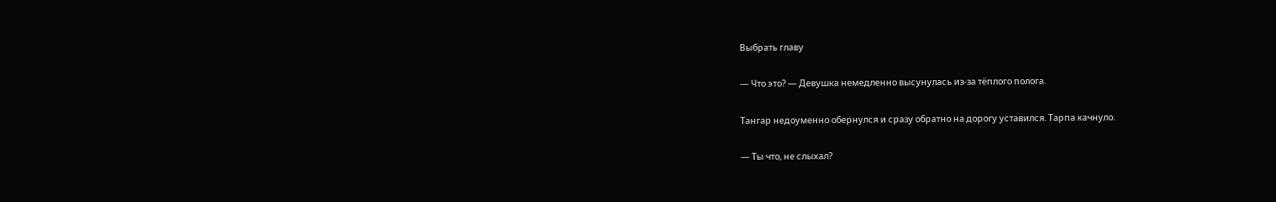Выбрать главу

— Что это? — Девушка немедленно высунулась из-за тёплого полога.

Тангар недоуменно обернулся и сразу обратно на дорогу уставился. Тарпа качнуло.

— Ты что, не слыхал?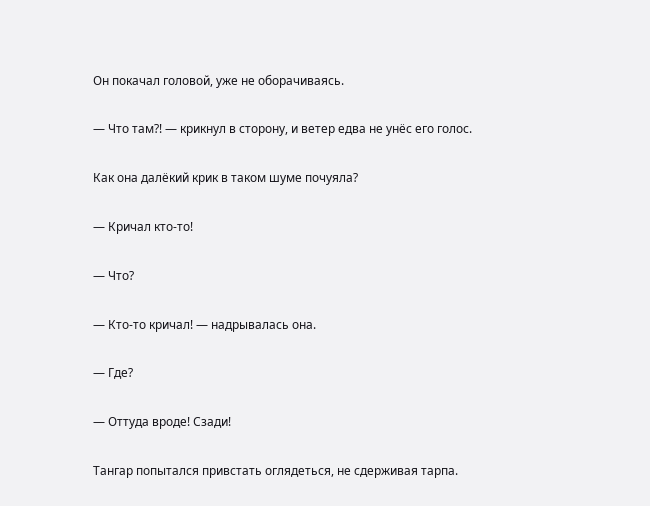Он покачал головой, уже не оборачиваясь.

— Что там?! — крикнул в сторону, и ветер едва не унёс его голос.

Как она далёкий крик в таком шуме почуяла?

— Кричал кто-то!

— Что?

— Кто-то кричал! — надрывалась она.

— Где?

— Оттуда вроде! Сзади!

Тангар попытался привстать оглядеться, не сдерживая тарпа.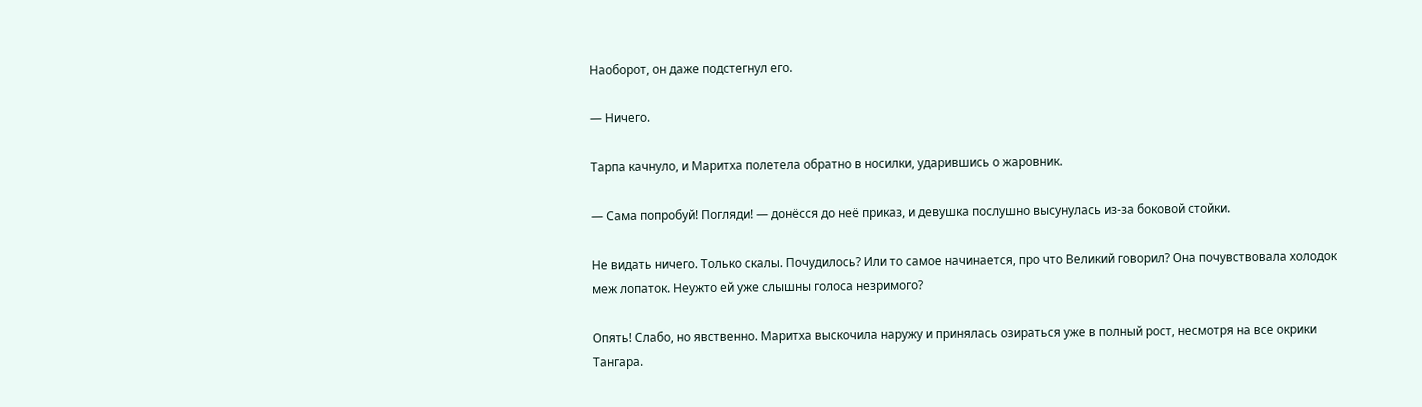Наоборот, он даже подстегнул его.

— Ничего.

Тарпа качнуло, и Маритха полетела обратно в носилки, ударившись о жаровник.

— Сама попробуй! Погляди! — донёсся до неё приказ, и девушка послушно высунулась из-за боковой стойки.

Не видать ничего. Только скалы. Почудилось? Или то самое начинается, про что Великий говорил? Она почувствовала холодок меж лопаток. Неужто ей уже слышны голоса незримого?

Опять! Слабо, но явственно. Маритха выскочила наружу и принялась озираться уже в полный рост, несмотря на все окрики Тангара.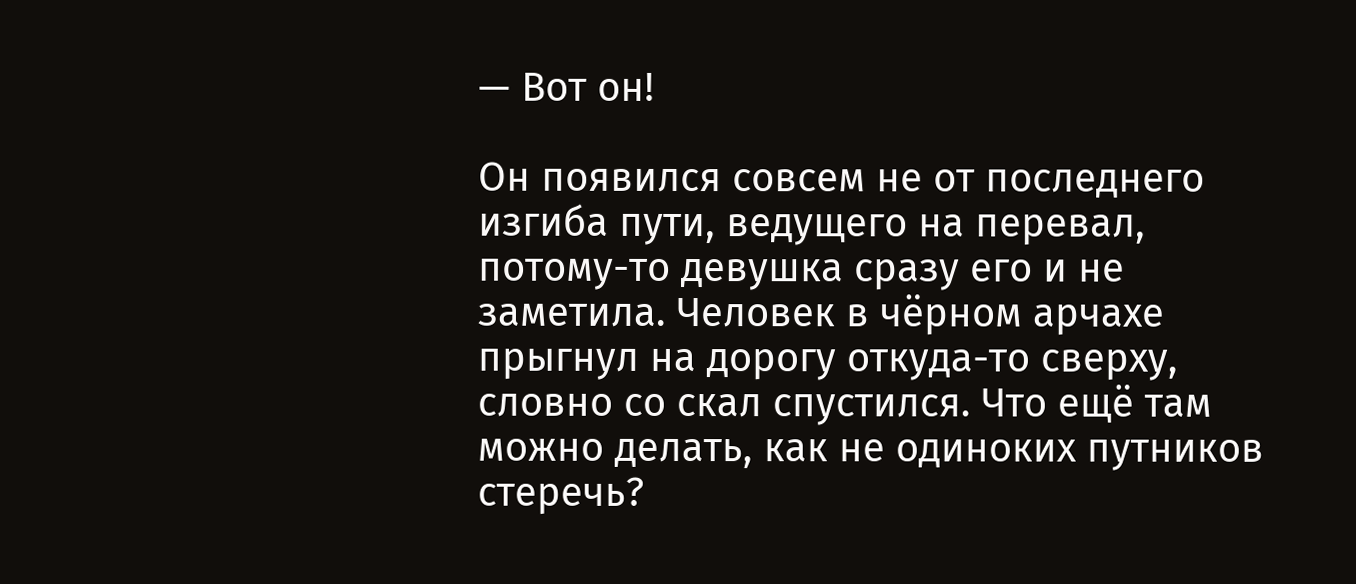— Вот он!

Он появился совсем не от последнего изгиба пути, ведущего на перевал, потому-то девушка сразу его и не заметила. Человек в чёрном арчахе прыгнул на дорогу откуда-то сверху, словно со скал спустился. Что ещё там можно делать, как не одиноких путников стеречь?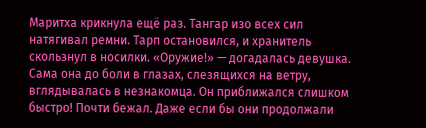Маритха крикнула ещё раз. Тангар изо всех сил натягивал ремни. Тарп остановился, и хранитель скользнул в носилки. «Оружие!» — догадалась девушка. Сама она до боли в глазах, слезящихся на ветру, вглядывалась в незнакомца. Он приближался слишком быстро! Почти бежал. Даже если бы они продолжали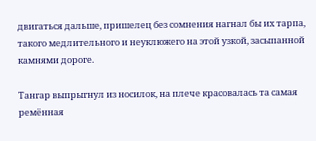двигаться дальше, пришелец без сомнения нагнал бы их тарпа, такого медлительного и неуклюжего на этой узкой, засыпанной камнями дороге.

Тангар выпрыгнул из носилок, на плече красовалась та самая ремённая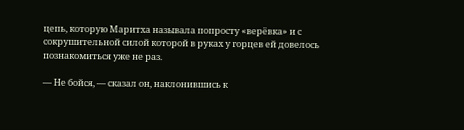цепь, которую Маритха называла попросту «верёвка» и с сокрушительной силой которой в руках у горцев ей довелось познакомиться уже не раз.

— Не бойся, — сказал он, наклонившись к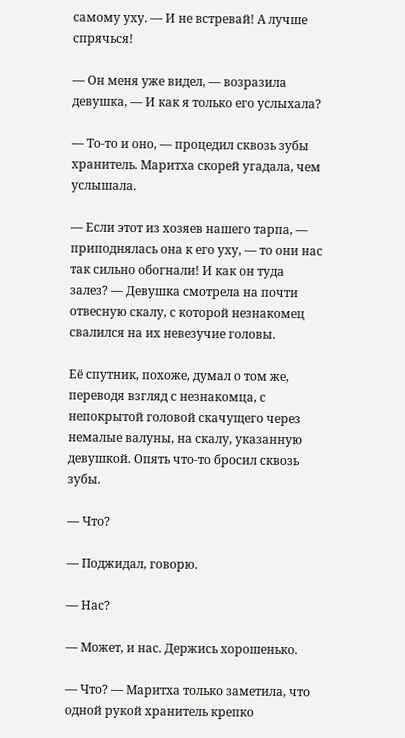самому уху. — И не встревай! А лучше спрячься!

— Он меня уже видел, — возразила девушка, — И как я только его услыхала?

— То-то и оно, — процедил сквозь зубы хранитель. Маритха скорей угадала, чем услышала.

— Если этот из хозяев нашего тарпа, — приподнялась она к его уху, — то они нас так сильно обогнали! И как он туда залез? — Девушка смотрела на почти отвесную скалу, с которой незнакомец свалился на их невезучие головы.

Её спутник, похоже, думал о том же, переводя взгляд с незнакомца, с непокрытой головой скачущего через немалые валуны, на скалу, указанную девушкой. Опять что-то бросил сквозь зубы.

— Что?

— Поджидал, говорю.

— Нас?

— Может, и нас. Держись хорошенько.

— Что? — Маритха только заметила, что одной рукой хранитель крепко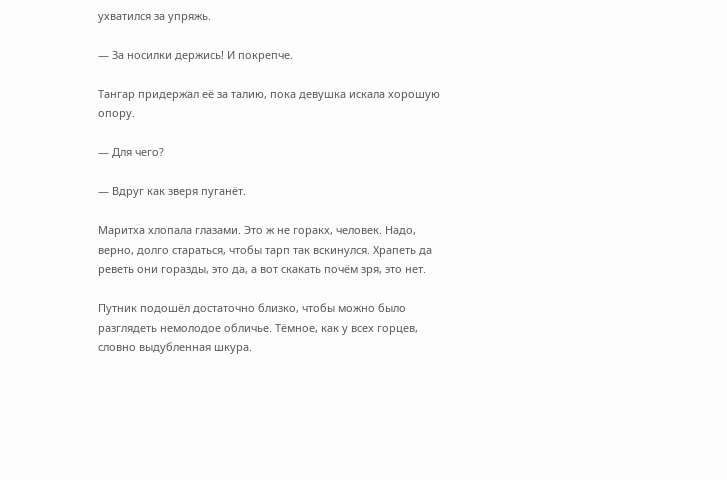ухватился за упряжь.

— За носилки держись! И покрепче.

Тангар придержал её за талию, пока девушка искала хорошую опору.

— Для чего?

— Вдруг как зверя пуганёт.

Маритха хлопала глазами. Это ж не горакх, человек. Надо, верно, долго стараться, чтобы тарп так вскинулся. Храпеть да реветь они горазды, это да, а вот скакать почём зря, это нет.

Путник подошёл достаточно близко, чтобы можно было разглядеть немолодое обличье. Тёмное, как у всех горцев, словно выдубленная шкура.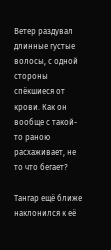Ветер раздувал длинные густые волосы, с одной стороны спёкшиеся от крови. Как он вообще с такой-то раною расхаживает, не то что бегает?

Тангар ещё ближе наклонился к её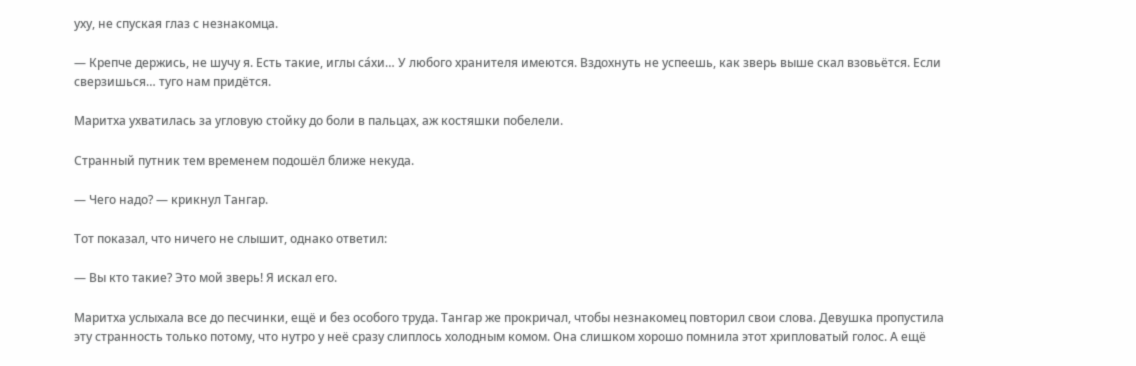уху, не спуская глаз с незнакомца.

— Крепче держись, не шучу я. Есть такие, иглы са́хи… У любого хранителя имеются. Вздохнуть не успеешь, как зверь выше скал взовьётся. Если сверзишься… туго нам придётся.

Маритха ухватилась за угловую стойку до боли в пальцах, аж костяшки побелели.

Странный путник тем временем подошёл ближе некуда.

— Чего надо? — крикнул Тангар.

Тот показал, что ничего не слышит, однако ответил:

— Вы кто такие? Это мой зверь! Я искал его.

Маритха услыхала все до песчинки, ещё и без особого труда. Тангар же прокричал, чтобы незнакомец повторил свои слова. Девушка пропустила эту странность только потому, что нутро у неё сразу слиплось холодным комом. Она слишком хорошо помнила этот хрипловатый голос. А ещё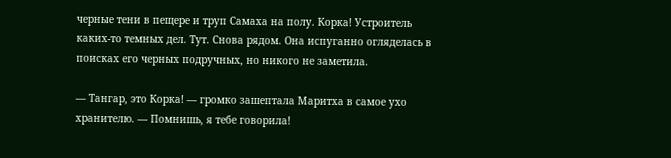черные тени в пещере и труп Самаха на полу. Корка! Устроитель каких-то темных дел. Тут. Снова рядом. Она испуганно огляделась в поисках его черных подручных, но никого не заметила.

— Тангар, это Корка! — громко зашептала Маритха в самое ухо хранителю. — Помнишь, я тебе говорила!